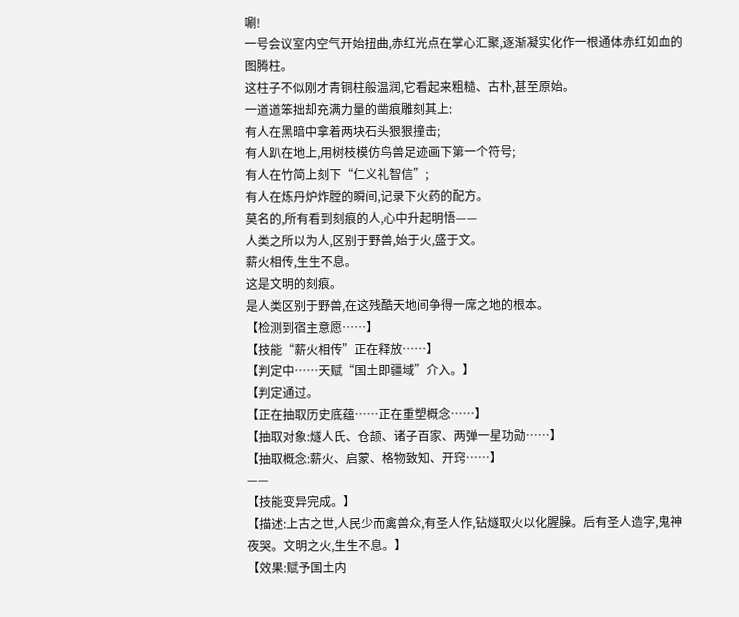唰!
一号会议室内空气开始扭曲,赤红光点在掌心汇聚,逐渐凝实化作一根通体赤红如血的图腾柱。
这柱子不似刚才青铜柱般温润,它看起来粗糙、古朴,甚至原始。
一道道笨拙却充满力量的凿痕雕刻其上:
有人在黑暗中拿着两块石头狠狠撞击;
有人趴在地上,用树枝模仿鸟兽足迹画下第一个符号;
有人在竹简上刻下“仁义礼智信”;
有人在炼丹炉炸膛的瞬间,记录下火药的配方。
莫名的,所有看到刻痕的人,心中升起明悟——
人类之所以为人,区别于野兽,始于火,盛于文。
薪火相传,生生不息。
这是文明的刻痕。
是人类区别于野兽,在这残酷天地间争得一席之地的根本。
【检测到宿主意愿……】
【技能“薪火相传”正在释放……】
【判定中……天赋“国土即疆域”介入。】
【判定通过。
【正在抽取历史底蕴……正在重塑概念……】
【抽取对象:燧人氏、仓颉、诸子百家、两弹一星功勋……】
【抽取概念:薪火、启蒙、格物致知、开窍……】
——
【技能变异完成。】
【描述:上古之世,人民少而禽兽众,有圣人作,钻燧取火以化腥臊。后有圣人造字,鬼神夜哭。文明之火,生生不息。】
【效果:赋予国土内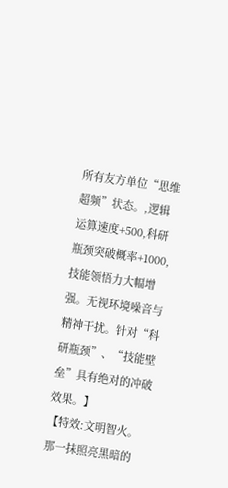所有友方单位“思维超频”状态。,逻辑运算速度+500,科研瓶颈突破概率+1000,技能领悟力大幅增强。无视环境噪音与精神干扰。针对“科研瓶颈”、“技能壁垒”具有绝对的冲破效果。】
【特效:文明智火。那一抹照亮黑暗的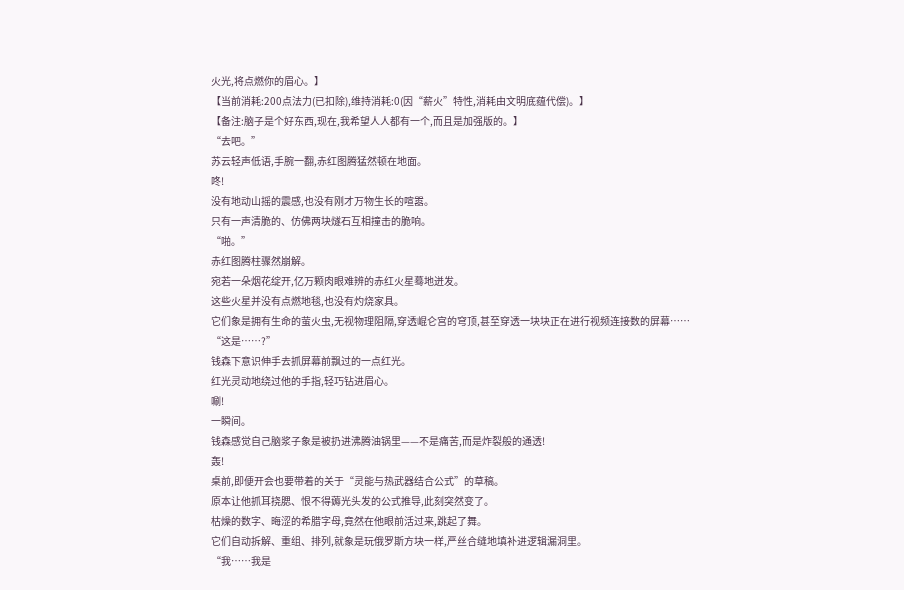火光,将点燃你的眉心。】
【当前消耗:200点法力(已扣除),维持消耗:0(因“薪火”特性,消耗由文明底蕴代偿)。】
【备注:脑子是个好东西,现在,我希望人人都有一个,而且是加强版的。】
“去吧。”
苏云轻声低语,手腕一翻,赤红图腾猛然顿在地面。
咚!
没有地动山摇的震感,也没有刚才万物生长的喧嚣。
只有一声清脆的、仿佛两块燧石互相撞击的脆响。
“啪。”
赤红图腾柱骤然崩解。
宛若一朵烟花绽开,亿万颗肉眼难辨的赤红火星蓦地迸发。
这些火星并没有点燃地毯,也没有灼烧家具。
它们象是拥有生命的萤火虫,无视物理阻隔,穿透崐仑宫的穹顶,甚至穿透一块块正在进行视频连接数的屏幕……
“这是……?”
钱森下意识伸手去抓屏幕前飘过的一点红光。
红光灵动地绕过他的手指,轻巧钻进眉心。
唰!
一瞬间。
钱森感觉自己脑浆子象是被扔进沸腾油锅里——不是痛苦,而是炸裂般的通透!
轰!
桌前,即便开会也要带着的关于“灵能与热武器结合公式”的草稿。
原本让他抓耳挠腮、恨不得薅光头发的公式推导,此刻突然变了。
枯燥的数字、晦涩的希腊字母,竟然在他眼前活过来,跳起了舞。
它们自动拆解、重组、排列,就象是玩俄罗斯方块一样,严丝合缝地填补进逻辑漏洞里。
“我……我是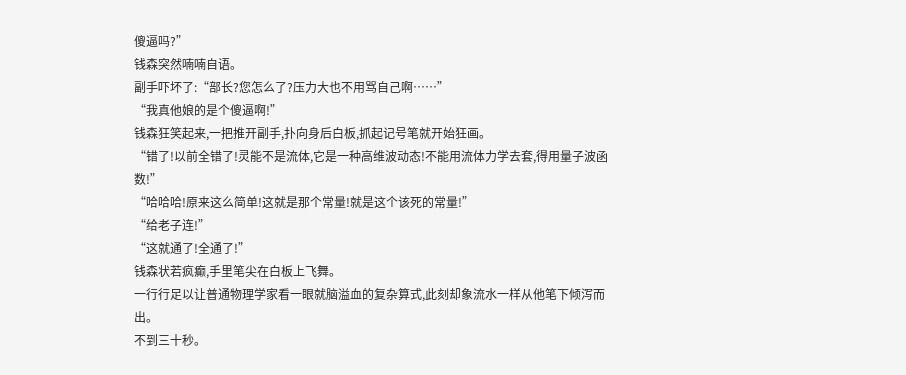傻逼吗?”
钱森突然喃喃自语。
副手吓坏了:“部长?您怎么了?压力大也不用骂自己啊……”
“我真他娘的是个傻逼啊!”
钱森狂笑起来,一把推开副手,扑向身后白板,抓起记号笔就开始狂画。
“错了!以前全错了!灵能不是流体,它是一种高维波动态!不能用流体力学去套,得用量子波函数!”
“哈哈哈!原来这么简单!这就是那个常量!就是这个该死的常量!”
“给老子连!”
“这就通了!全通了!”
钱森状若疯癫,手里笔尖在白板上飞舞。
一行行足以让普通物理学家看一眼就脑溢血的复杂算式,此刻却象流水一样从他笔下倾泻而出。
不到三十秒。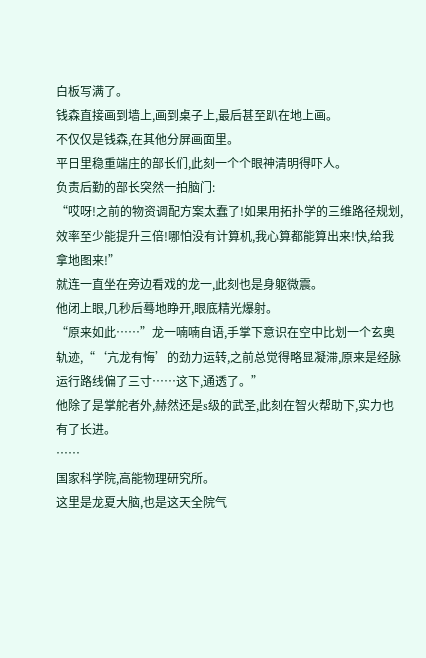白板写满了。
钱森直接画到墙上,画到桌子上,最后甚至趴在地上画。
不仅仅是钱森,在其他分屏画面里。
平日里稳重端庄的部长们,此刻一个个眼神清明得吓人。
负责后勤的部长突然一拍脑门:
“哎呀!之前的物资调配方案太蠢了!如果用拓扑学的三维路径规划,效率至少能提升三倍!哪怕没有计算机,我心算都能算出来!快,给我拿地图来!”
就连一直坐在旁边看戏的龙一,此刻也是身躯微震。
他闭上眼,几秒后蓦地睁开,眼底精光爆射。
“原来如此……”龙一喃喃自语,手掌下意识在空中比划一个玄奥轨迹,“‘亢龙有悔’的劲力运转,之前总觉得略显凝滞,原来是经脉运行路线偏了三寸……这下,通透了。”
他除了是掌舵者外,赫然还是s级的武圣,此刻在智火帮助下,实力也有了长进。
……
国家科学院,高能物理研究所。
这里是龙夏大脑,也是这天全院气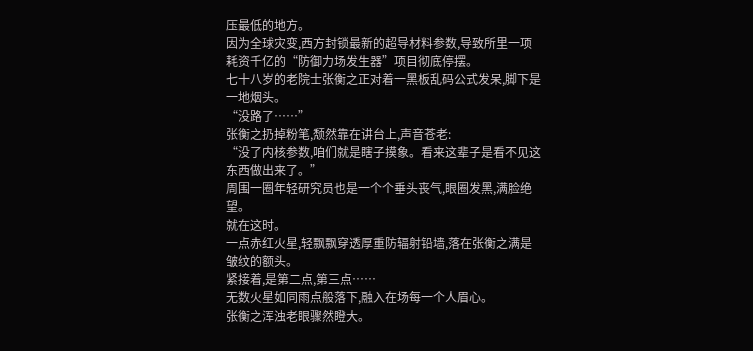压最低的地方。
因为全球灾变,西方封锁最新的超导材料参数,导致所里一项耗资千亿的“防御力场发生器”项目彻底停摆。
七十八岁的老院士张衡之正对着一黑板乱码公式发呆,脚下是一地烟头。
“没路了……”
张衡之扔掉粉笔,颓然靠在讲台上,声音苍老:
“没了内核参数,咱们就是瞎子摸象。看来这辈子是看不见这东西做出来了。”
周围一圈年轻研究员也是一个个垂头丧气,眼圈发黑,满脸绝望。
就在这时。
一点赤红火星,轻飘飘穿透厚重防辐射铅墙,落在张衡之满是皱纹的额头。
紧接着,是第二点,第三点……
无数火星如同雨点般落下,融入在场每一个人眉心。
张衡之浑浊老眼骤然瞪大。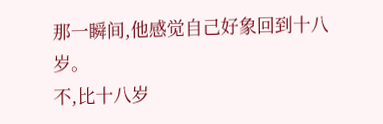那一瞬间,他感觉自己好象回到十八岁。
不,比十八岁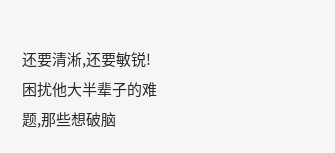还要清淅,还要敏锐!
困扰他大半辈子的难题,那些想破脑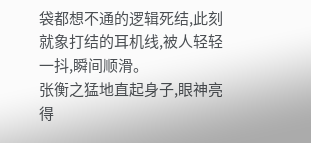袋都想不通的逻辑死结,此刻就象打结的耳机线,被人轻轻一抖,瞬间顺滑。
张衡之猛地直起身子,眼神亮得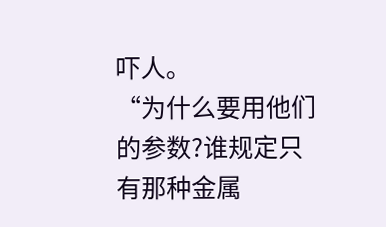吓人。
“为什么要用他们的参数?谁规定只有那种金属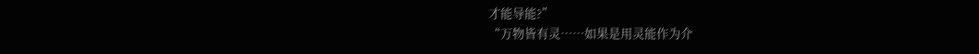才能导能?”
“万物皆有灵……如果是用灵能作为介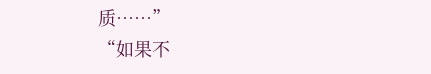质……”
“如果不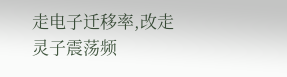走电子迁移率,改走灵子震荡频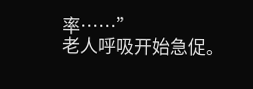率……”
老人呼吸开始急促。